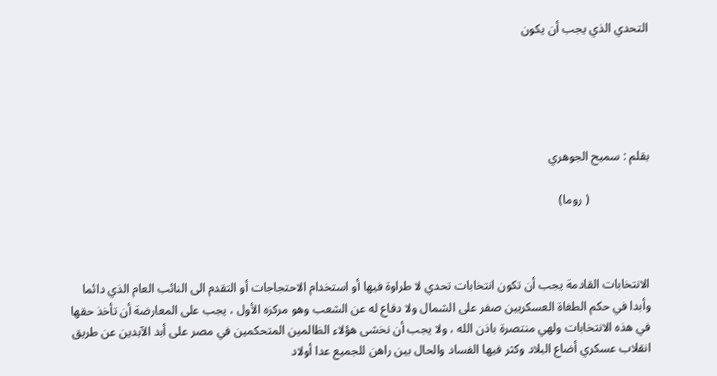التحدي الذي يجب أن يكون





بقلم : سميح الجوهري

                   ( روما)



الانتخابات القادمة يجب أن تكون انتخابات تحدي لا طراوة فيها أو استخدام الاحتجاجات أو التقدم الى النائب العام الذي دائما وأبدا في حكم الطغاة العسكريين صفر على الشمال ولا دفاع له عن الشعب وهو مركزه الأول ، يجب على المعارضة أن تأخذ حقها في هذه الانتخابات ولهي منتصرة باذن الله ، ولا يجب أن نخشى هؤلاء الظالمين المتحكمين في مصر على أبد الآبدين عن طريق انقلاب عسكري أضاع البلاد وكثر فيها الفساد والحال بين راهن للجميع عدا أولاد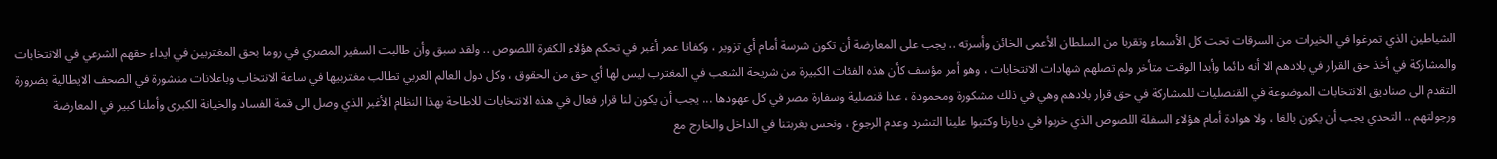الشياطين الذي تمرغوا في الخيرات من السرقات تحت كل الأسماء وتقربا من السلطان الأعمى الخائن وأسرته .. يجب على المعارضة أن تكون شرسة أمام أي تزوير ، وكفانا عمر أغبر في تحكم هؤلاء الكفرة اللصوص .. ولقد سبق وأن طالبت السفير المصري في روما بحق المغتربين في ايداء حقهم الشرعي في الانتخابات والمشاركة في أخذ حق القرار في بلادهم الا أنه دائما وأبدا الوقت متأخر ولم تصلهم شهادات الانتخابات ، وهو أمر مؤسف كأن هذه الفئات الكبيرة من شريحة الشعب في المغترب ليس لها أي حق من الحقوق ، وكل دول العالم العربي تطالب مغتربيها في ساعة الانتخاب وباعلانات منشورة في الصحف الايطالية بضرورة التقدم الى صناديق الانتخابات الموضوعة في القنصليات للمشاركة في حق قرار بلادهم وهي في ذلك مشكورة ومحمودة ، عدا قنصلية وسفارة مصر في كل عهودها ... يجب أن يكون لنا قرار فعال في هذه الانتخابات للاطاحة بهذا النظام الأغبر الذي وصل الى قمة الفساد والخيانة الكبرى وأملنا كبير في المعارضة ورجولتهم .. التحدي يجب أن يكون بالغا ، ولا هوادة أمام هؤلاء السفلة اللصوص الذي خربوا في ديارنا وكتبوا علينا التشرد وعدم الرجوع ، ونحس بغربتنا في الداخل والخارج مع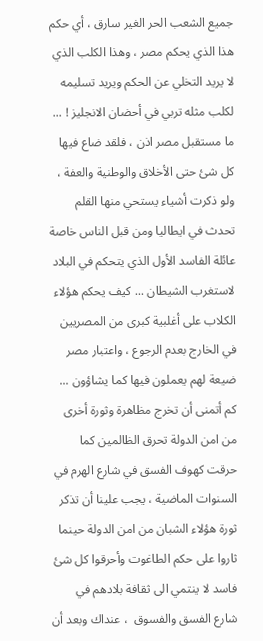جميع الشعب الحر الغير سارق ، أي حكم هذا الذي يحكم مصر ، وهذا الكلب الذي لا يريد التخلي عن الحكم ويريد تسليمه لكلب مثله تربي في أحضان الانجليز ! ... ما مستقبل مصر اذن ، فلقد ضاع فيها كل شئ حتى الأخلاق والوطنية والعفة ، ولو ذكرت أشياء يستحي منها القلم تحدث في ايطاليا ومن قبل الناس خاصة عائلة الفاسد الأول الذي يتحكم في البلاد لاستغرب الشيطان ... كيف يحكم هؤلاء الكلاب على أغلبية كبرى من المصريين في الخارج بعدم الرجوع ، واعتبار مصر ضيعة لهم يعملون فيها كما يشاؤون ... كم أتمنى أن تخرج مظاهرة وثورة أخرى من امن الدولة تحرق الظالمين كما حرقت كهوف الفسق في شارع الهرم في السنوات الماضية ، يجب علينا أن تذكر ثورة هؤلاء الشبان من امن الدولة حينما ثاروا على حكم الطاغوت وأحرقوا كل شئ فاسد لا ينتمي الى ثقافة بلادهم في شارع الفسق والفسوق  ، عنداك وبعد أن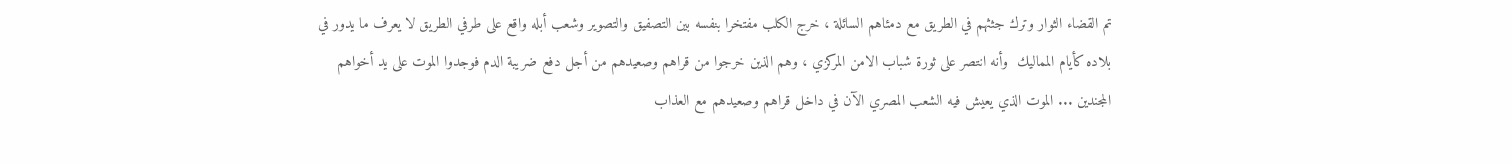تم القضاء الثوار وترك جثثهم في الطريق مع دمئاهم السائلة ، خرج الكلب مفتخرا بنفسه بين التصفيق والتصوير وشعب أبله واقع على طرفي الطريق لا يعرف ما يدور في بلاده كأيام المماليك  وأنه انتصر على ثورة شباب الامن المركزي ، وهم الذين خرجوا من قراهم وصعيدهم من أجل دفع ضريبة الدم فوجدوا الموت على يد أخواهم المجندين ... الموت الذي يعيش فيه الشعب المصري الآن في داخل قراهم وصعيدهم مع العذاب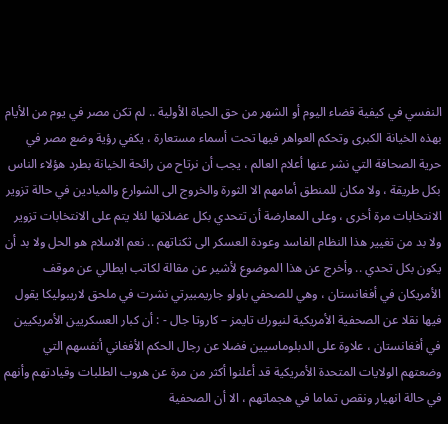النفسي في كيفية قضاء اليوم أو الشهر من حق الحياة الأولية .. لم تكن مصر في يوم من الأيام بهذه الخيانة الكبرى وتحكم العواهر فيها تحت أسماء مستعارة ، يكفي رؤية وضع مصر في حرية الصحافة التي نشر عنها أعلام العالم ، يجب أن نرتاح من رائحة الخيانة بطرد هؤلاء الناس بكل طريقة ، ولا مكان للمنطق أمامهم الا الثورة والخروج الى الشوارع والميادين في حالة تزوير الانتخابات مرة أخرى ، وعلى المعارضة أن تتحدي بكل عضلاتها لئلا يتم على الانتخابات تزوير  ولا بد من تغيير هذا النظام الفاسد وعودة العسكر الى ثكناتهم .. نعم الاسلام هو الحل ولا بد أن يكون بكل تحدي .. وأخرج عن هذا الموضوع لأشير عن مقالة لكاتب ايطالي عن موقف الأمريكان في أفغانستان ، وهي للصحفي باولو جاريمبيرتي نشرت في ملحق لاريبوليكا يقول فيها نقلا عن الصحفية الأمريكية لنيورك تايمز – كاروتا جال - : أن كبار العسكريين الأمريكيين في أفغانستان ، علاوة على الدبلوماسيين فضلا عن رجال الحكم الأفغاني أنفسهم التي وضعتهم الولايات المتحدة الأمريكية قد أعلنوا أكثر من مرة عن هروب الطلبات وقيادتهم وأنهم في حالة انهيار ونقص تماما في هجماتهم ، الا أن الصحفية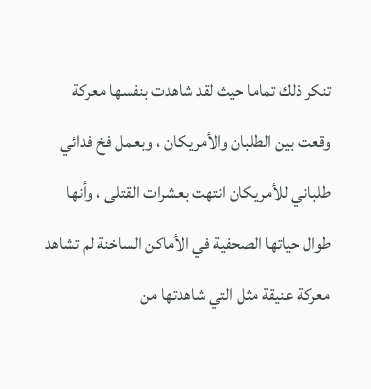تنكر ذلك تماما حيث لقد شاهدت بنفسها معركة وقعت بين الطلبان والأمريكان ، وبعمل فخ فدائي طلباني للأمريكان انتهت بعشرات القتلى ، وأنها طوال حياتها الصحفية في الأماكن الساخنة لم تشاهد معركة عنيقة مثل التي شاهدتها من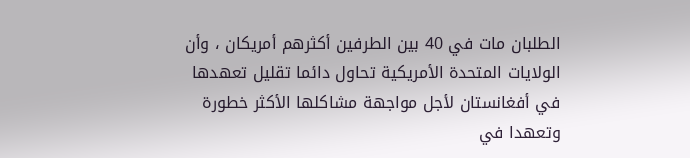الطلبان مات في 40 بين الطرفين أكثرهم أمريكان ، وأن الولايات المتحدة الأمريكية تحاول دائما تقليل تعهدها في أفغانستان لأجل مواجهة مشاكلها الأكثر خطورة وتعهدا في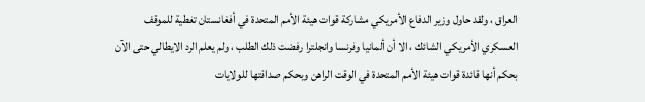العراق ، ولقد حاول وزير الدفاع الأمريكي مشاركة قوات هيئة الأمم المتحدة في أفغانستان تغطية للموقف العسكري الأمريكي الشائك ، الا أن ألمانيا وفرنسا وانجلترا رفضت ذلك الطلب ، ولم يعلم الرد الايطالي حتى الآن بحكم أنها قائدة قوات هيئة الأمم المتحدة في الوقت الراهن وبحكم صداقتها للولايات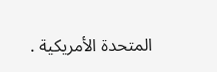المتحدة الأمريكية .